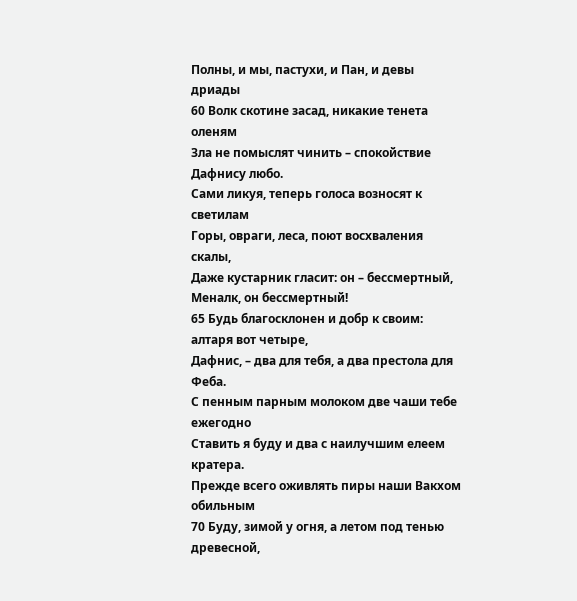Полны, и мы, пастухи, и Пан, и девы дриады
60 Волк скотине засад, никакие тенета оленям
Зла не помыслят чинить – спокойствие Дафнису любо.
Сами ликуя, теперь голоса возносят к светилам
Горы, овраги, леса, поют восхваления скалы,
Даже кустарник гласит: он – бессмертный, Меналк, он бессмертный!
65 Будь благосклонен и добр к своим: алтаря вот четыре,
Дафнис, – два для тебя, а два престола для Феба.
С пенным парным молоком две чаши тебе ежегодно
Ставить я буду и два с наилучшим елеем кратера.
Прежде всего оживлять пиры наши Вакхом обильным
70 Буду, зимой у огня, а летом под тенью древесной,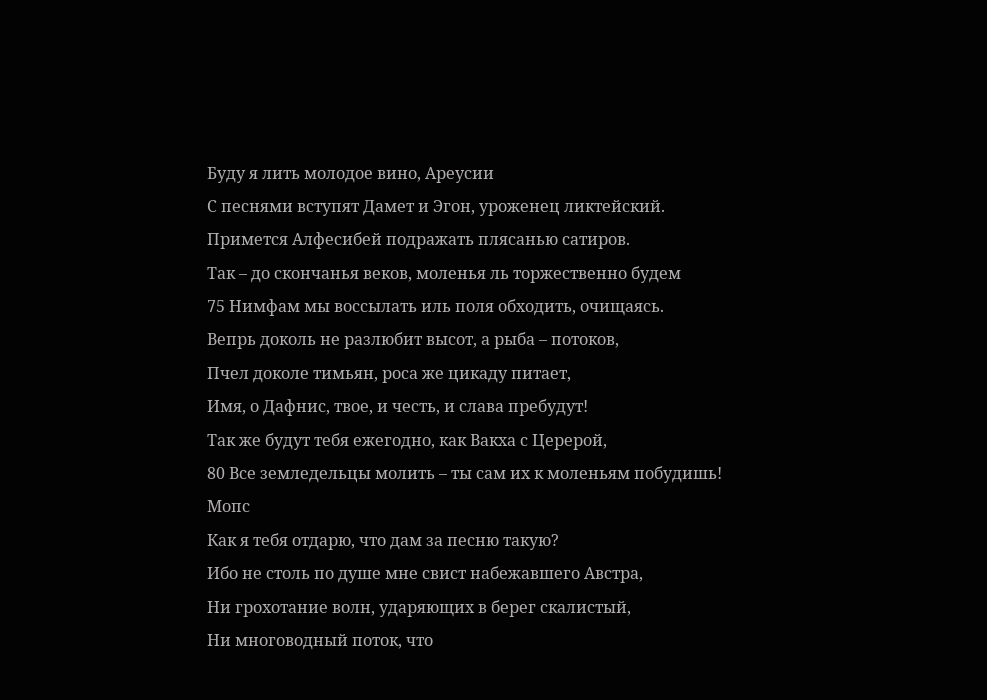Буду я лить молодое вино, Ареусии
С песнями вступят Дамет и Эгон, уроженец ликтейский.
Примется Алфесибей подражать плясанью сатиров.
Так – до скончанья веков, моленья ль торжественно будем
75 Нимфам мы воссылать иль поля обходить, очищаясь.
Вепрь доколь не разлюбит высот, а рыба – потоков,
Пчел доколе тимьян, роса же цикаду питает,
Имя, о Дафнис, твое, и честь, и слава пребудут!
Так же будут тебя ежегодно, как Вакха с Церерой,
80 Все земледельцы молить – ты сам их к моленьям побудишь!
Мопс
Как я тебя отдарю, что дам за песню такую?
Ибо не столь по душе мне свист набежавшего Австра,
Ни грохотание волн, ударяющих в берег скалистый,
Ни многоводный поток, что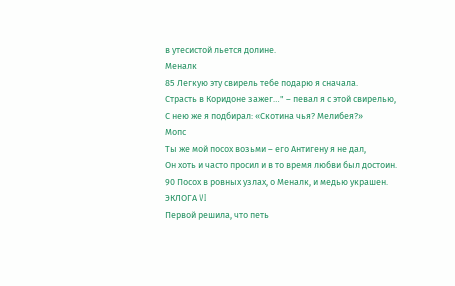в утесистой льется долине.
Меналк
85 Легкую эту свирель тебе подарю я сначала.
Страсть в Коридоне зажег…" – певал я с этой свирелью,
С нею же я подбирал: «Скотина чья? Мелибея?»
Мопс
Ты же мой посох возьми – его Антигену я не дал,
Он хоть и часто просил и в то время любви был достоин.
90 Посох в ровных узлах, о Меналк, и медью украшен.
ЭКЛОГА VI
Первой решила, что петь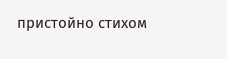пристойно стихом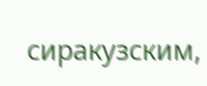сиракузским,